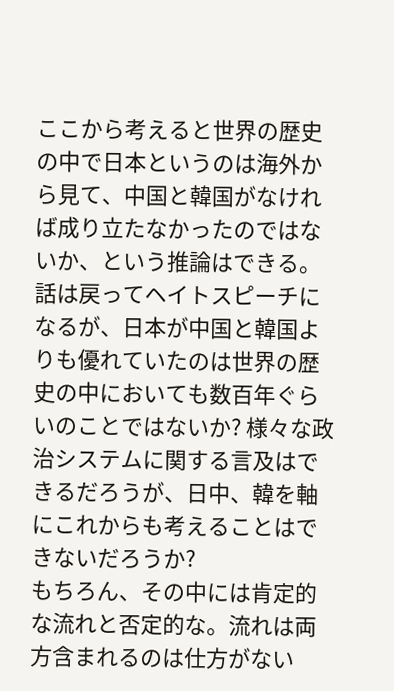ここから考えると世界の歴史の中で日本というのは海外から見て、中国と韓国がなければ成り立たなかったのではないか、という推論はできる。話は戻ってヘイトスピーチになるが、日本が中国と韓国よりも優れていたのは世界の歴史の中においても数百年ぐらいのことではないか? 様々な政治システムに関する言及はできるだろうが、日中、韓を軸にこれからも考えることはできないだろうか?
もちろん、その中には肯定的な流れと否定的な。流れは両方含まれるのは仕方がない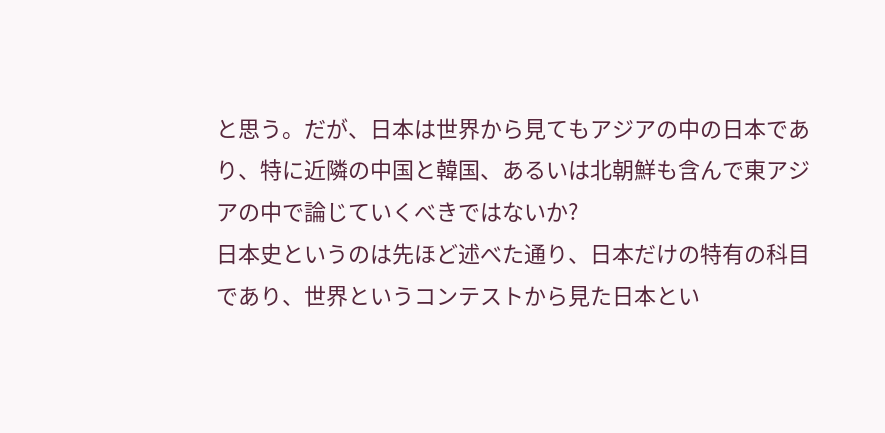と思う。だが、日本は世界から見てもアジアの中の日本であり、特に近隣の中国と韓国、あるいは北朝鮮も含んで東アジアの中で論じていくべきではないか?
日本史というのは先ほど述べた通り、日本だけの特有の科目であり、世界というコンテストから見た日本とい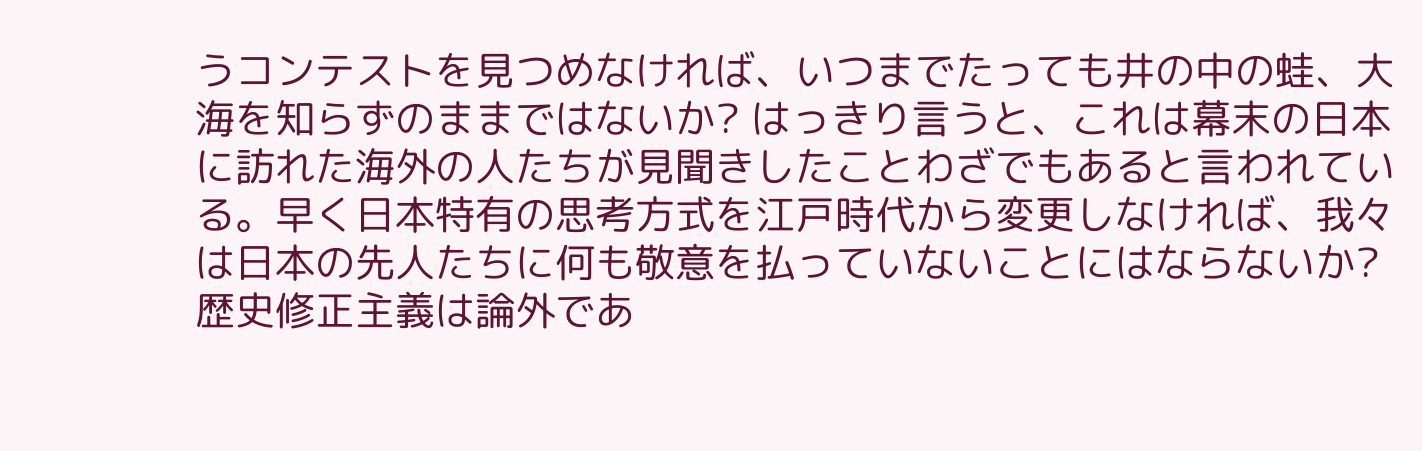うコンテストを見つめなければ、いつまでたっても井の中の蛙、大海を知らずのままではないか? はっきり言うと、これは幕末の日本に訪れた海外の人たちが見聞きしたことわざでもあると言われている。早く日本特有の思考方式を江戸時代から変更しなければ、我々は日本の先人たちに何も敬意を払っていないことにはならないか? 歴史修正主義は論外であ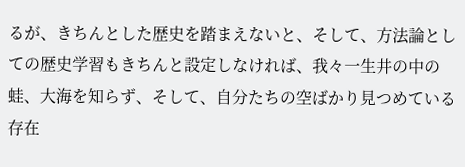るが、きちんとした歴史を踏まえないと、そして、方法論としての歴史学習もきちんと設定しなければ、我々一生井の中の蛙、大海を知らず、そして、自分たちの空ばかり見つめている存在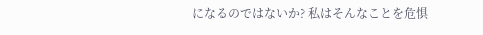になるのではないか? 私はそんなことを危惧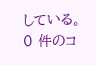している。
0 件のコ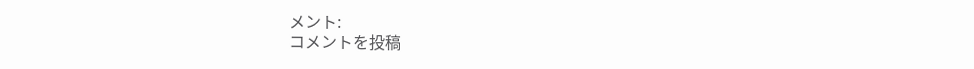メント:
コメントを投稿